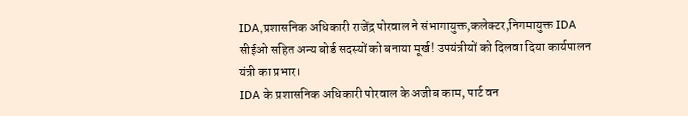IDA,प्रशासनिक अधिकारी राजेंद्र पोरवाल ने संभागायुक्त,कलेक्टर,निगमायुक्त IDA सीईओ सहित अन्य बोर्ड सदस्यों को बनाया मूर्ख! उपयंत्रीयों को दिलवा दिया कार्यपालन यंत्री का प्रभार।
IDA के प्रशासनिक अधिकारी पोरवाल के अजीब काम, पार्ट वन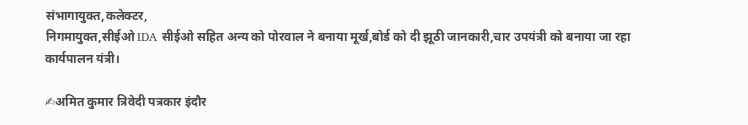संभागायुक्त,कलेक्टर,
निगमायुक्त,सीईओ IDA सीईओ सहित अन्य को पोरवाल ने बनाया मूर्ख,बोर्ड को दी झूठी जानकारी,चार उपयंत्री को बनाया जा रहा कार्यपालन यंत्री।

✍अमित कुमार त्रिवेदी पत्रकार इंदौर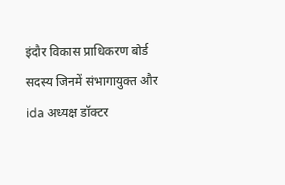इंदौर विकास प्राधिकरण बोर्ड सदस्य जिनमें संभागायुक्त और ida अध्यक्ष डॉक्टर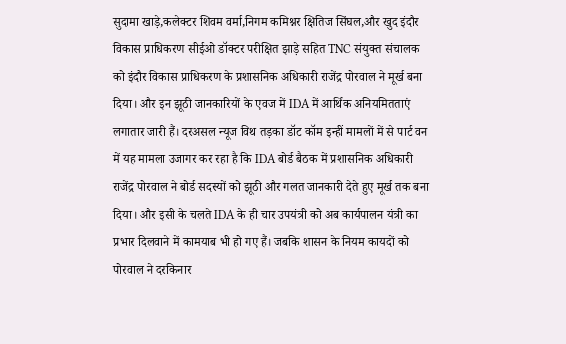सुदामा खाड़े,कलेक्टर शिवम वर्मा,निगम कमिश्नर क्षितिज सिंघल,और खुद इंदौर विकास प्राधिकरण सीईओ डॉक्टर परीक्षित झाड़े सहित TNC संयुक्त संचालक को इंदौर विकास प्राधिकरण के प्रशासनिक अधिकारी राजेंद्र पोरवाल ने मूर्ख बना दिया। और इन झूठी जानकारियों के एवज में IDA में आर्थिक अनियमितताएं लगातार जारी हैं। दरअसल न्यूज विथ तड़का डॉट कॉम इन्हीं मामलों में से पार्ट वन में यह मामला उजागर कर रहा है कि IDA बोर्ड बैठक में प्रशासनिक अधिकारी राजेंद्र पोरवाल ने बोर्ड सदस्यों को झूठी और गलत जानकारी देते हुए मूर्ख तक बना दिया। और इसी के चलते IDA के ही चार उपयंत्री को अब कार्यपालन यंत्री का प्रभार दिलवाने में कामयाब भी हो गए हैं। जबकि शासन के नियम कायदों को पोरवाल ने दरकिनार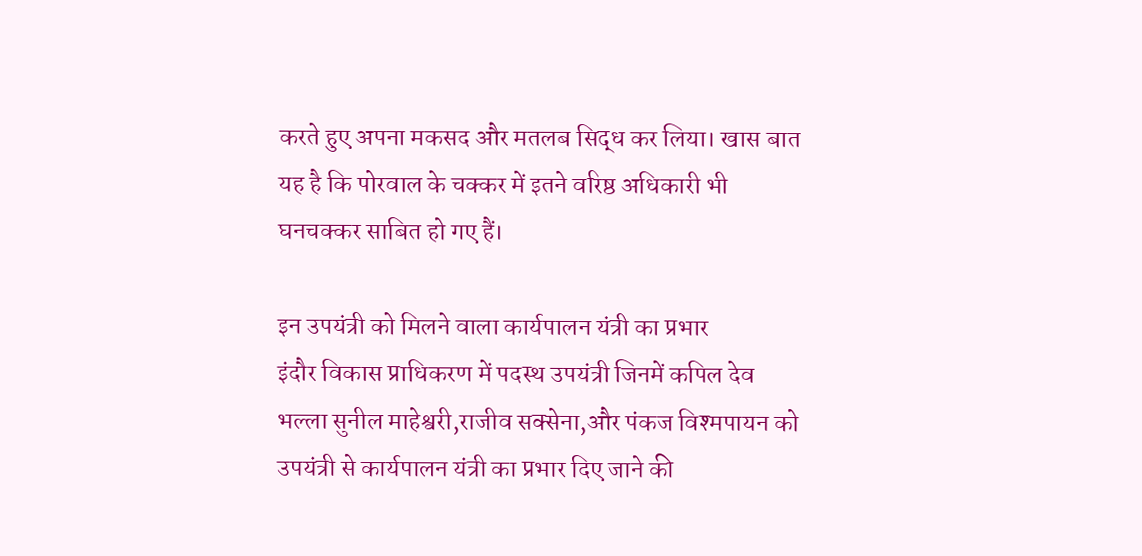करते हुए अपना मकसद और मतलब सिद्ध कर लिया। खास बात यह है कि पोरवाल के चक्कर में इतने वरिष्ठ अधिकारी भी घनचक्कर साबित हो गए हैं।

इन उपयंत्री को मिलने वाला कार्यपालन यंत्री का प्रभार
इंदौर विकास प्राधिकरण में पदस्थ उपयंत्री जिनमें कपिल देव भल्ला सुनील माहेश्वरी,राजीव सक्सेना,और पंकज विश्मपायन को उपयंत्री से कार्यपालन यंत्री का प्रभार दिए जाने की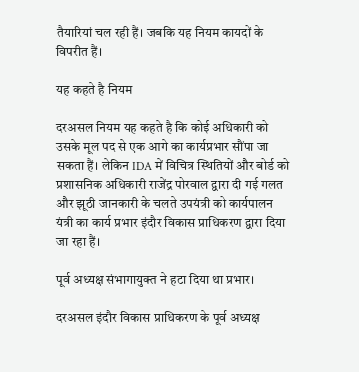तैयारियां चल रही हैं। जबकि यह नियम कायदों के विपरीत हैं।

यह कहते है नियम

दरअसल नियम यह कहते है कि कोई अधिकारी को उसके मूल पद से एक आगे का कार्यप्रभार सौंपा जा सकता हैं। लेकिन IDA में विचित्र स्थितियों और बोर्ड को प्रशासनिक अधिकारी राजेंद्र पोरवाल द्वारा दी गई गलत और झूठी जानकारी के चलते उपयंत्री को कार्यपालन यंत्री का कार्य प्रभार इंदौर विकास प्राधिकरण द्वारा दिया जा रहा हैं।

पूर्व अध्यक्ष संभागायुक्त ने हटा दिया था प्रभार।

दरअसल इंदौर विकास प्राधिकरण के पूर्व अध्यक्ष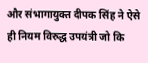और संभागायुक्त दीपक सिंह ने ऐसे ही नियम विरुद्ध उपयंत्री जो कि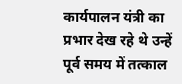कार्यपालन यंत्री का प्रभार देख रहे थे उन्हें पूर्व समय में तत्काल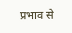प्रभाव से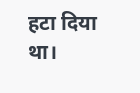हटा दिया था।